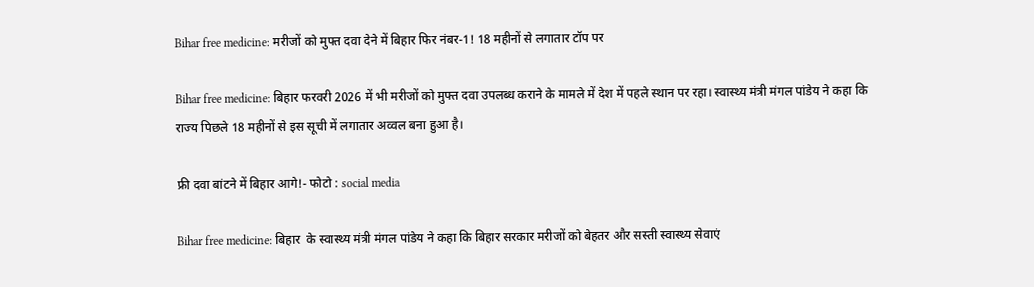Bihar free medicine: मरीजों को मुफ्त दवा देने में बिहार फिर नंबर-1! 18 महीनों से लगातार टॉप पर

Bihar free medicine: बिहार फरवरी 2026 में भी मरीजों को मुफ्त दवा उपलब्ध कराने के मामले में देश में पहले स्थान पर रहा। स्वास्थ्य मंत्री मंगल पांडेय ने कहा कि राज्य पिछले 18 महीनों से इस सूची में लगातार अव्वल बना हुआ है।

फ्री दवा बांटने में बिहार आगे!- फोटो : social media

Bihar free medicine: बिहार  के स्वास्थ्य मंत्री मंगल पांडेय ने कहा कि बिहार सरकार मरीजों को बेहतर और सस्ती स्वास्थ्य सेवाएं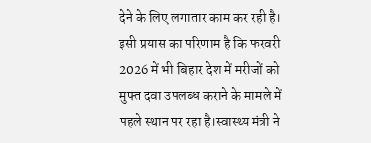देने के लिए लगातार काम कर रही है। इसी प्रयास का परिणाम है कि फरवरी 2026 में भी बिहार देश में मरीजों को मुफ्त दवा उपलब्ध कराने के मामले में पहले स्थान पर रहा है।स्वास्थ्य मंत्री ने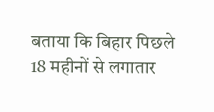बताया कि बिहार पिछले 18 महीनों से लगातार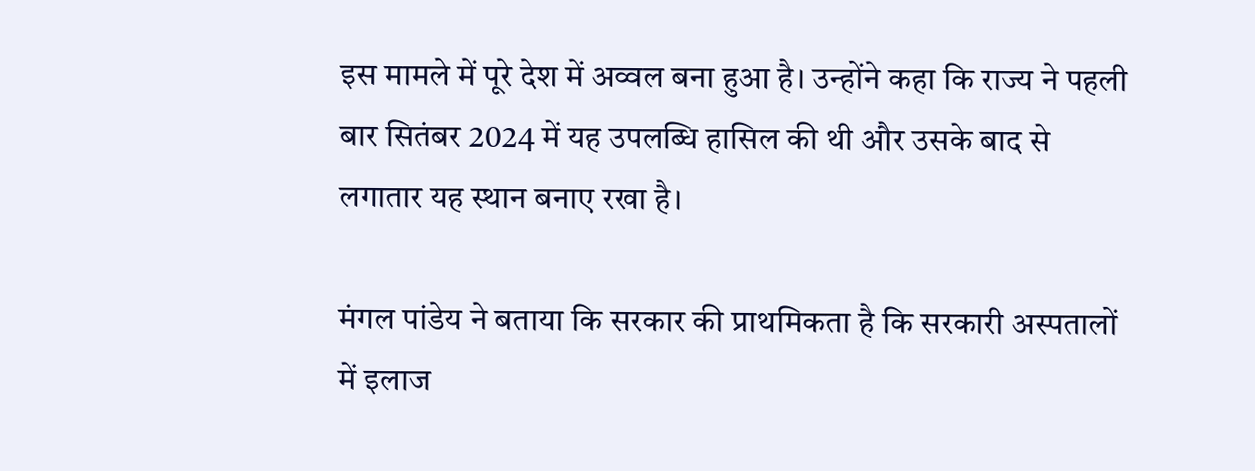इस मामले में पूरे देश में अव्वल बना हुआ है। उन्होंने कहा कि राज्य ने पहली बार सितंबर 2024 में यह उपलब्धि हासिल की थी और उसके बाद से लगातार यह स्थान बनाए रखा है।

मंगल पांडेय ने बताया कि सरकार की प्राथमिकता है कि सरकारी अस्पतालों में इलाज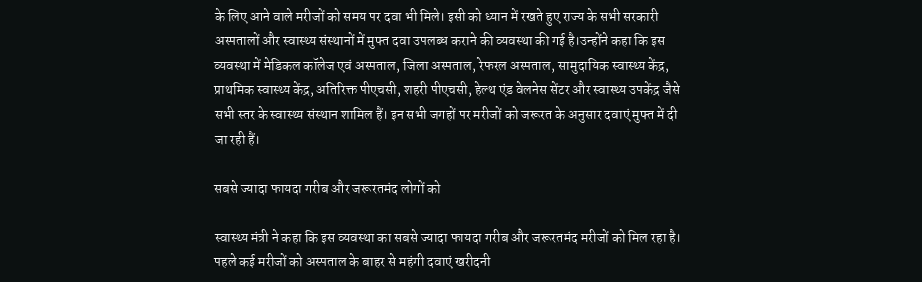के लिए आने वाले मरीजों को समय पर दवा भी मिले। इसी को ध्यान में रखते हुए राज्य के सभी सरकारी अस्पतालों और स्वास्थ्य संस्थानों में मुफ्त दवा उपलब्ध कराने की व्यवस्था की गई है।उन्होंने कहा कि इस व्यवस्था में मेडिकल कॉलेज एवं अस्पताल, जिला अस्पताल, रेफरल अस्पताल, सामुदायिक स्वास्थ्य केंद्र, प्राथमिक स्वास्थ्य केंद्र, अतिरिक्त पीएचसी, शहरी पीएचसी, हेल्थ एंड वेलनेस सेंटर और स्वास्थ्य उपकेंद्र जैसे सभी स्तर के स्वास्थ्य संस्थान शामिल हैं। इन सभी जगहों पर मरीजों को जरूरत के अनुसार दवाएं मुफ्त में दी जा रही हैं।

सबसे ज्यादा फायदा गरीब और जरूरतमंद लोगों को

स्वास्थ्य मंत्री ने कहा कि इस व्यवस्था का सबसे ज्यादा फायदा गरीब और जरूरतमंद मरीजों को मिल रहा है। पहले कई मरीजों को अस्पताल के बाहर से महंगी दवाएं खरीदनी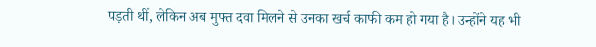पड़ती थीं, लेकिन अब मुफ्त दवा मिलने से उनका खर्च काफी कम हो गया है। उन्होंने यह भी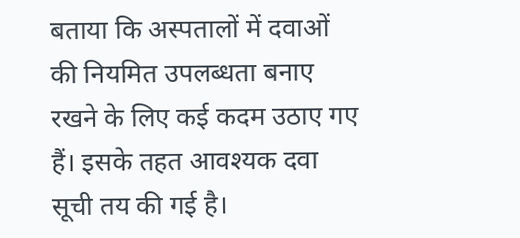बताया कि अस्पतालों में दवाओं की नियमित उपलब्धता बनाए रखने के लिए कई कदम उठाए गए हैं। इसके तहत आवश्यक दवा सूची तय की गई है।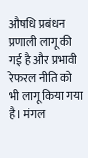औषधि प्रबंधन प्रणाली लागू की गई है और प्रभावी रेफरल नीति को भी लागू किया गया है। मंगल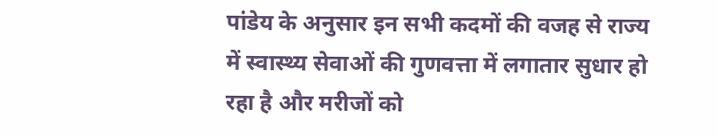पांडेय के अनुसार इन सभी कदमों की वजह से राज्य में स्वास्थ्य सेवाओं की गुणवत्ता में लगातार सुधार हो रहा है और मरीजों को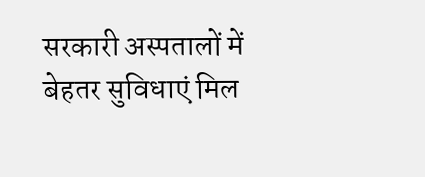सरकारी अस्पतालों में बेहतर सुविधाएं मिल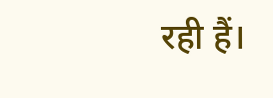रही हैं।